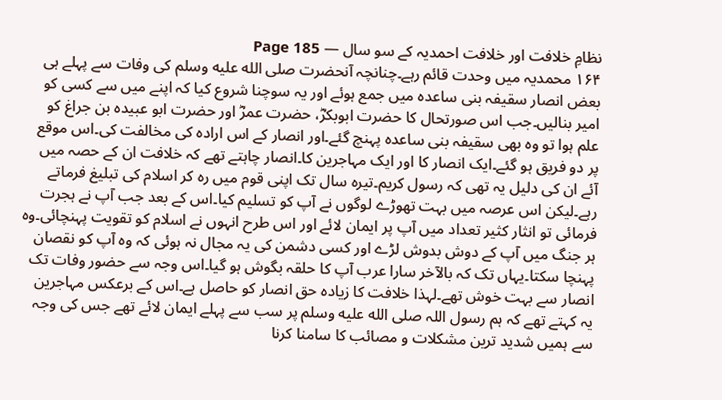نظامِ خلافت اور خلافت احمدیہ کے سو سال — Page 185
۱۶۴ محمدیہ میں وحدت قائم رہے۔چنانچہ آنحضرت صلى الله عليه وسلم کی وفات سے پہلے ہی بعض انصار سقیفہ بنی ساعدہ میں جمع ہوئے اور یہ سوچنا شروع کیا کہ اپنے میں سے کسی کو امیر بنالیں۔جب اس صورتحال کا حضرت ابوبکرؓ، حضرت عمرؓ اور حضرت ابو عبیدہ بن جراغ کو علم ہوا تو وہ بھی سقیفہ بنی ساعدہ پہنچ گئے۔اور انصار کے اس ارادہ کی مخالفت کی۔اس موقع پر دو فریق ہو گئے۔ایک انصار کا اور ایک مہاجرین کا۔انصار چاہتے تھے کہ خلافت ان کے حصہ میں آئے ان کی دلیل یہ تھی کہ رسول کریم۔تیرہ سال تک اپنی قوم میں رہ کر اسلام کی تبلیغ فرماتے رہے۔لیکن اس عرصہ میں بہت تھوڑے لوگوں نے آپ کو تسلیم کیا۔اس کے بعد جب آپ نے ہجرت فرمائی تو انثار کثیر تعداد میں آپ پر ایمان لائے اور اس طرح انہوں نے اسلام کو تقویت پہنچائی۔وہ ہر جنگ میں آپ کے دوش بدوش لڑے اور کسی دشمن کی یہ مجال نہ ہوئی کہ وہ آپ کو نقصان پہنچا سکتا۔یہاں تک کہ بالآخر سارا عرب آپ کا حلقہ بگوش ہو گیا۔اس وجہ سے حضور وفات تک انصار سے بہت خوش تھے۔لہذا خلافت کا زیادہ حق انصار کو حاصل ہے۔اس کے برعکس مہاجرین یہ کہتے تھے کہ ہم رسول اللہ صلى الله عليه وسلم پر سب سے پہلے ایمان لائے تھے جس کی وجہ سے ہمیں شدید ترین مشکلات و مصائب کا سامنا کرنا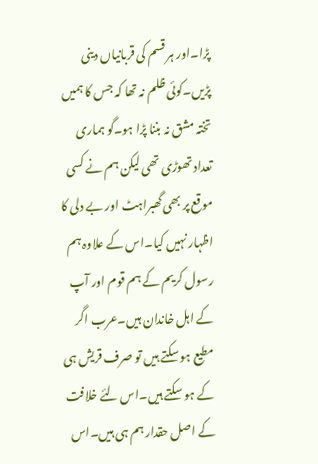پڑا۔اور ہر قسم کی قربانیاں دینی پڑیں۔کوئی ظلم نہ تھا کہ جس کا ہمیں تختہ مشق نہ بننا پڑا ہو۔گو ہماری تعداد تھوڑی تھی لیکن ہم نے کسی موقع پر بھی گھبراہٹ اور بے دلی کا اظہار نہیں کیا۔اس کے علاوہ ہم رسول کریم کے ہم قوم اور آپ کے اہل خاندان ہیں۔عرب اگر مطیع ہو سکتے ہیں تو صرف قریش ہی کے ہو سکتے ہیں۔اس لئے خلافت کے اصل حقدار ہم ہی ہیں۔اس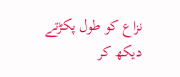نزاع کو طول پکڑتے دیکھ کر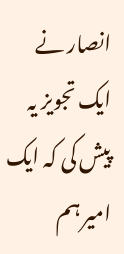انصار نے ایک تجویز یہ پیش کی کہ ایک امیر ہم